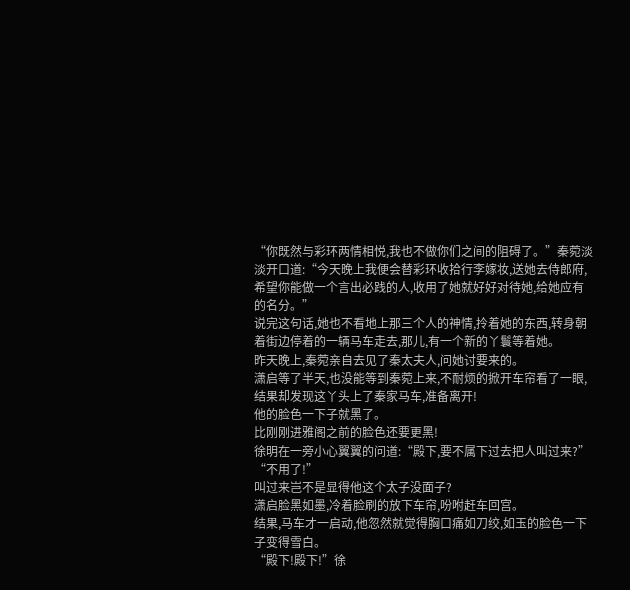“你既然与彩环两情相悦,我也不做你们之间的阻碍了。”秦菀淡淡开口道:“今天晚上我便会替彩环收拾行李嫁妆,送她去侍郎府,希望你能做一个言出必践的人,收用了她就好好对待她,给她应有的名分。”
说完这句话,她也不看地上那三个人的神情,拎着她的东西,转身朝着街边停着的一辆马车走去,那儿,有一个新的丫鬟等着她。
昨天晚上,秦菀亲自去见了秦太夫人,问她讨要来的。
潇启等了半天,也没能等到秦菀上来,不耐烦的掀开车帘看了一眼,结果却发现这丫头上了秦家马车,准备离开!
他的脸色一下子就黑了。
比刚刚进雅阁之前的脸色还要更黑!
徐明在一旁小心翼翼的问道:“殿下,要不属下过去把人叫过来?”
“不用了!”
叫过来岂不是显得他这个太子没面子?
潇启脸黑如墨,冷着脸刷的放下车帘,吩咐赶车回宫。
结果,马车才一启动,他忽然就觉得胸口痛如刀绞,如玉的脸色一下子变得雪白。
“殿下!殿下!”徐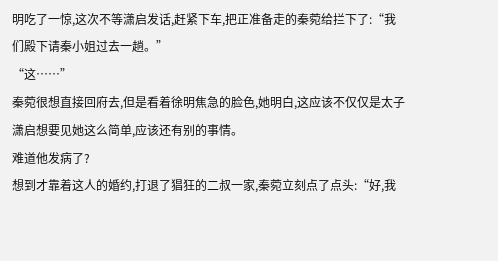明吃了一惊,这次不等潇启发话,赶紧下车,把正准备走的秦菀给拦下了:“我们殿下请秦小姐过去一趟。”
“这……”
秦菀很想直接回府去,但是看着徐明焦急的脸色,她明白,这应该不仅仅是太子潇启想要见她这么简单,应该还有别的事情。
难道他发病了?
想到才靠着这人的婚约,打退了猖狂的二叔一家,秦菀立刻点了点头:“好,我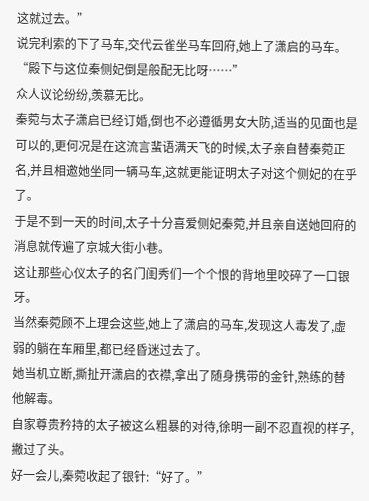这就过去。”
说完利索的下了马车,交代云雀坐马车回府,她上了潇启的马车。
“殿下与这位秦侧妃倒是般配无比呀……”
众人议论纷纷,羡慕无比。
秦菀与太子潇启已经订婚,倒也不必遵循男女大防,适当的见面也是可以的,更何况是在这流言蜚语满天飞的时候,太子亲自替秦菀正名,并且相邀她坐同一辆马车,这就更能证明太子对这个侧妃的在乎了。
于是不到一天的时间,太子十分喜爱侧妃秦菀,并且亲自送她回府的消息就传遍了京城大街小巷。
这让那些心仪太子的名门闺秀们一个个恨的背地里咬碎了一口银牙。
当然秦菀顾不上理会这些,她上了潇启的马车,发现这人毒发了,虚弱的躺在车厢里,都已经昏迷过去了。
她当机立断,撕扯开潇启的衣襟,拿出了随身携带的金针,熟练的替他解毒。
自家尊贵矜持的太子被这么粗暴的对待,徐明一副不忍直视的样子,撇过了头。
好一会儿,秦菀收起了银针:“好了。”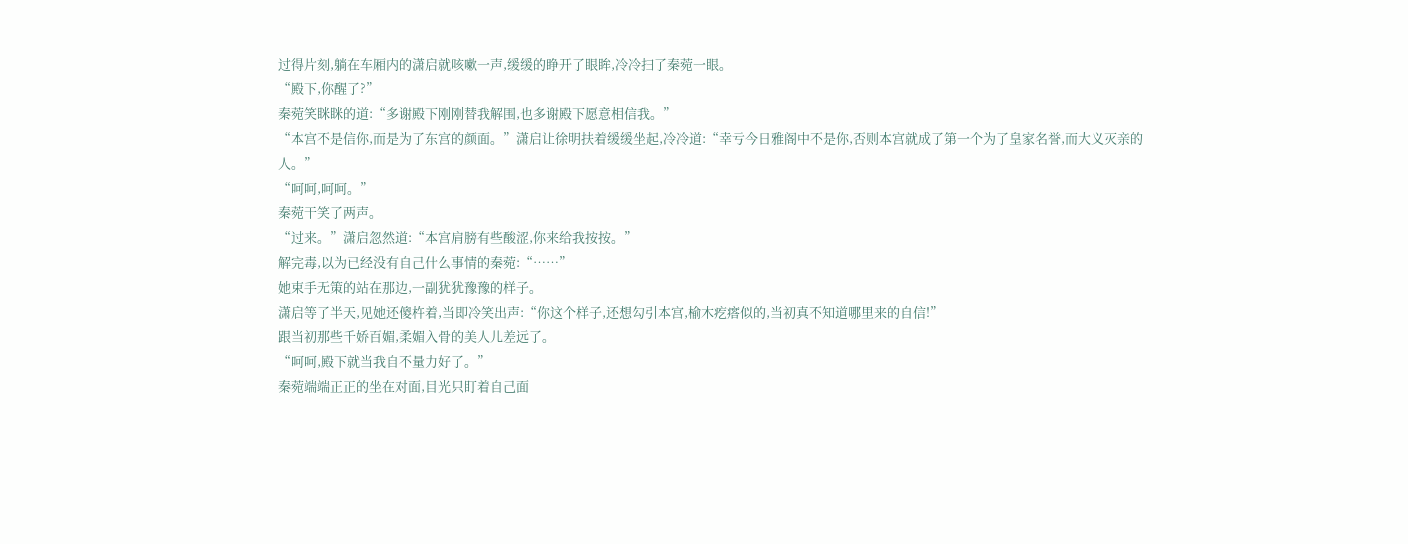过得片刻,躺在车厢内的潇启就咳嗽一声,缓缓的睁开了眼眸,冷冷扫了秦菀一眼。
“殿下,你醒了?”
秦菀笑眯眯的道:“多谢殿下刚刚替我解围,也多谢殿下愿意相信我。”
“本宫不是信你,而是为了东宫的颜面。”潇启让徐明扶着缓缓坐起,冷冷道:“幸亏今日雅阁中不是你,否则本宫就成了第一个为了皇家名誉,而大义灭亲的人。”
“呵呵,呵呵。”
秦菀干笑了两声。
“过来。”潇启忽然道:“本宫肩膀有些酸涩,你来给我按按。”
解完毒,以为已经没有自己什么事情的秦菀:“……”
她束手无策的站在那边,一副犹犹豫豫的样子。
潇启等了半天,见她还傻杵着,当即冷笑出声:“你这个样子,还想勾引本宫,榆木疙瘩似的,当初真不知道哪里来的自信!”
跟当初那些千娇百媚,柔媚入骨的美人儿差远了。
“呵呵,殿下就当我自不量力好了。”
秦菀端端正正的坐在对面,目光只盯着自己面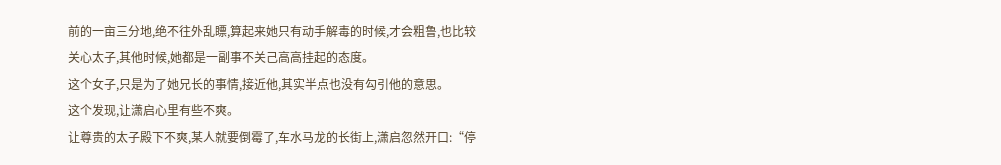前的一亩三分地,绝不往外乱瞟,算起来她只有动手解毒的时候,才会粗鲁,也比较关心太子,其他时候,她都是一副事不关己高高挂起的态度。
这个女子,只是为了她兄长的事情,接近他,其实半点也没有勾引他的意思。
这个发现,让潇启心里有些不爽。
让尊贵的太子殿下不爽,某人就要倒霉了,车水马龙的长街上,潇启忽然开口:“停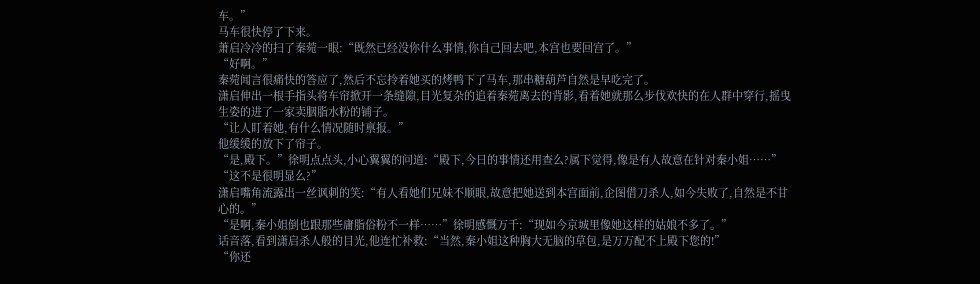车。”
马车很快停了下来。
萧启冷冷的扫了秦菀一眼:“既然已经没你什么事情,你自己回去吧,本宫也要回宫了。”
“好啊。”
秦菀闻言很痛快的答应了,然后不忘拎着她买的烤鸭下了马车,那串糖葫芦自然是早吃完了。
潇启伸出一根手指头将车帘掀开一条缝隙,目光复杂的追着秦菀离去的背影,看着她就那么步伐欢快的在人群中穿行,摇曳生姿的进了一家卖胭脂水粉的铺子。
“让人盯着她,有什么情况随时禀报。”
他缓缓的放下了帘子。
“是,殿下。”徐明点点头,小心翼翼的问道:“殿下,今日的事情还用查么?属下觉得,像是有人故意在针对秦小姐……”
“这不是很明显么?”
潇启嘴角流露出一丝讽刺的笑:“有人看她们兄妹不顺眼,故意把她送到本宫面前,企图借刀杀人,如今失败了,自然是不甘心的。”
“是啊,秦小姐倒也跟那些庸脂俗粉不一样……”徐明感慨万千:“现如今京城里像她这样的姑娘不多了。”
话音落,看到潇启杀人般的目光,他连忙补救:“当然,秦小姐这种胸大无脑的草包,是万万配不上殿下您的!”
“你还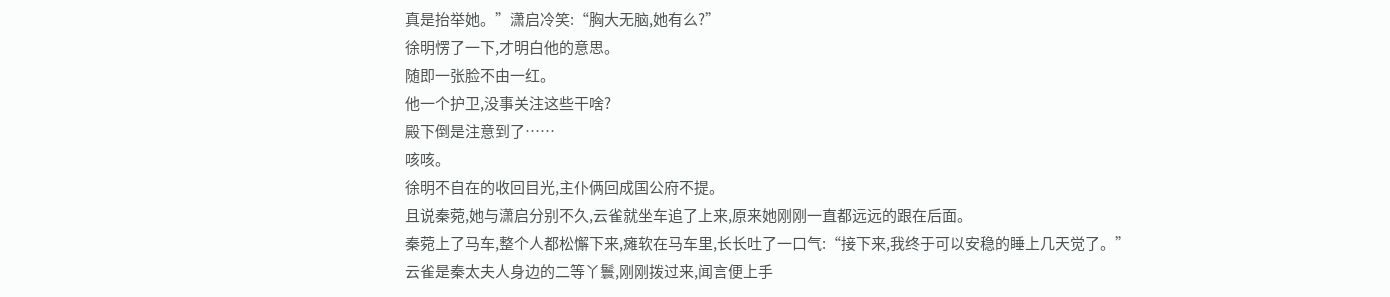真是抬举她。”潇启冷笑:“胸大无脑,她有么?”
徐明愣了一下,才明白他的意思。
随即一张脸不由一红。
他一个护卫,没事关注这些干啥?
殿下倒是注意到了……
咳咳。
徐明不自在的收回目光,主仆俩回成国公府不提。
且说秦菀,她与潇启分别不久,云雀就坐车追了上来,原来她刚刚一直都远远的跟在后面。
秦菀上了马车,整个人都松懈下来,瘫软在马车里,长长吐了一口气:“接下来,我终于可以安稳的睡上几天觉了。”
云雀是秦太夫人身边的二等丫鬟,刚刚拨过来,闻言便上手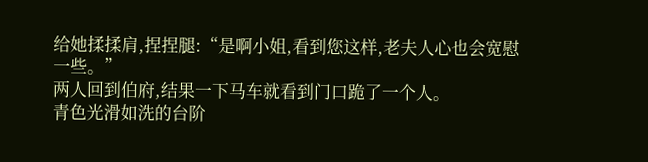给她揉揉肩,捏捏腿:“是啊小姐,看到您这样,老夫人心也会宽慰一些。”
两人回到伯府,结果一下马车就看到门口跪了一个人。
青色光滑如洗的台阶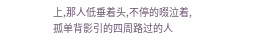上,那人低垂着头,不停的啜泣着,孤单背影引的四周路过的人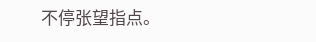不停张望指点。